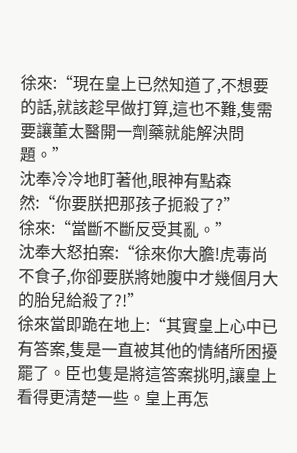徐來:“現在皇上已然知道了,不想要的話,就該趁早做打算,這也不難,隻需要讓董太醫開一劑藥就能解決問題。”
沈奉冷冷地盯著他,眼神有點森然:“你要朕把那孩子扼殺了?”
徐來:“當斷不斷反受其亂。”
沈奉大怒拍案:“徐來你大膽!虎毒尚不食子,你卻要朕將她腹中才幾個月大的胎兒給殺了?!”
徐來當即跪在地上:“其實皇上心中已有答案,隻是一直被其他的情緒所困擾罷了。臣也隻是將這答案挑明,讓皇上看得更清楚一些。皇上再怎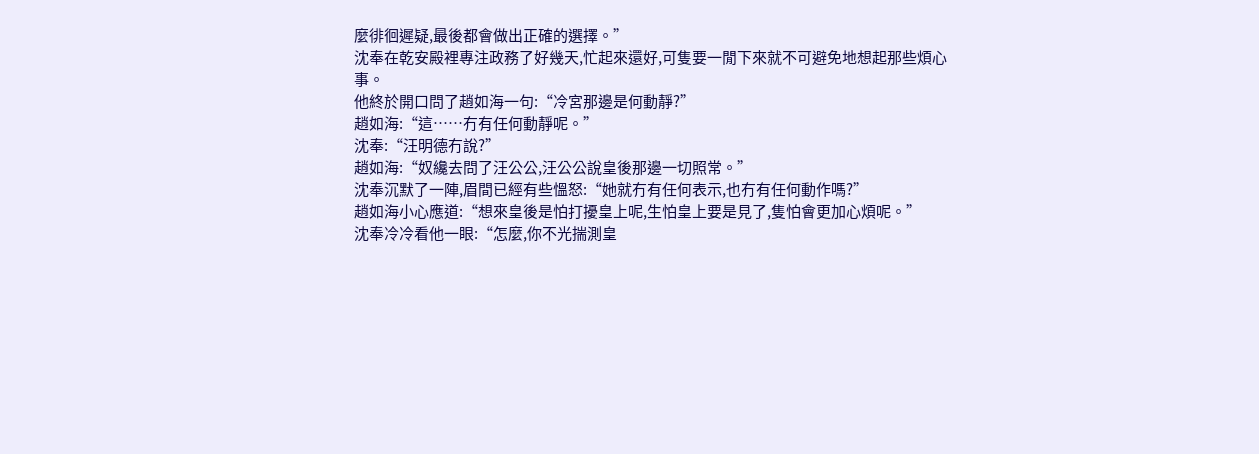麼徘徊遲疑,最後都會做出正確的選擇。”
沈奉在乾安殿裡專注政務了好幾天,忙起來還好,可隻要一閒下來就不可避免地想起那些煩心事。
他終於開口問了趙如海一句:“冷宮那邊是何動靜?”
趙如海:“這……冇有任何動靜呢。”
沈奉:“汪明德冇說?”
趙如海:“奴纔去問了汪公公,汪公公說皇後那邊一切照常。”
沈奉沉默了一陣,眉間已經有些慍怒:“她就冇有任何表示,也冇有任何動作嗎?”
趙如海小心應道:“想來皇後是怕打擾皇上呢,生怕皇上要是見了,隻怕會更加心煩呢。”
沈奉冷冷看他一眼:“怎麼,你不光揣測皇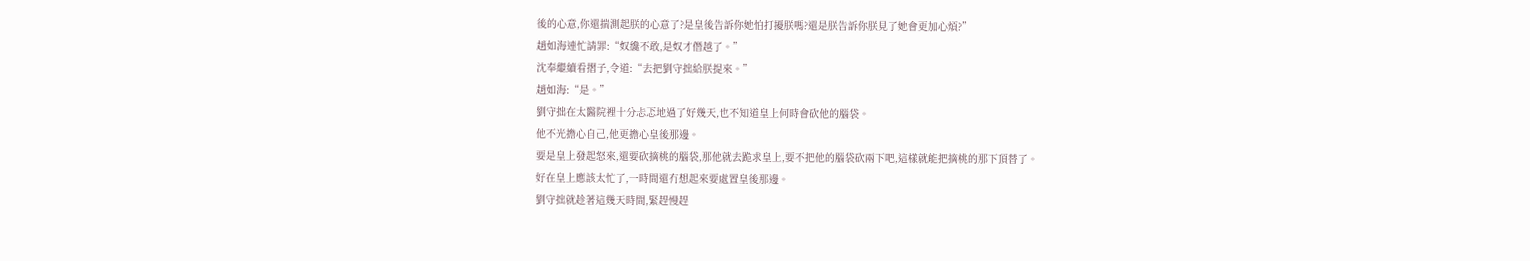後的心意,你還揣測起朕的心意了?是皇後告訴你她怕打擾朕嗎?還是朕告訴你朕見了她會更加心煩?”
趙如海連忙請罪:“奴纔不敢,是奴才僭越了。”
沈奉繼續看摺子,令道:“去把劉守拙給朕提來。”
趙如海:“是。”
劉守拙在太醫院裡十分忐忑地過了好幾天,也不知道皇上何時會砍他的腦袋。
他不光擔心自己,他更擔心皇後那邊。
要是皇上發起怒來,還要砍摘桃的腦袋,那他就去跪求皇上,要不把他的腦袋砍兩下吧,這樣就能把摘桃的那下頂替了。
好在皇上應該太忙了,一時間還冇想起來要處置皇後那邊。
劉守拙就趁著這幾天時間,緊趕慢趕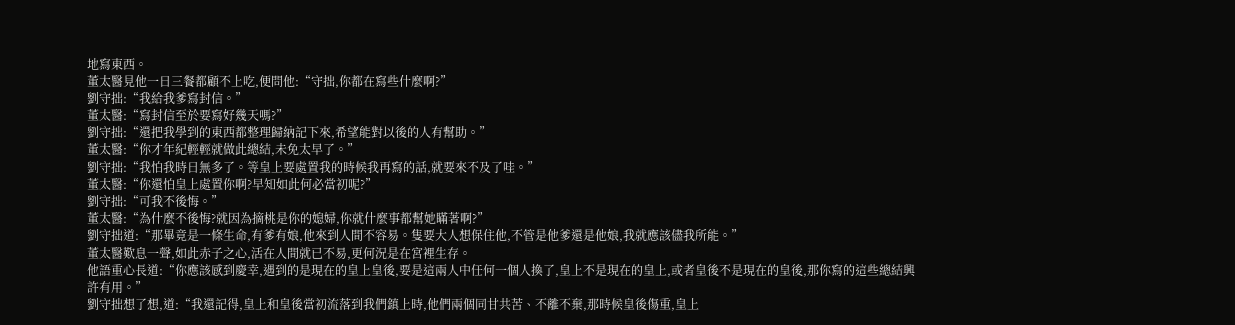地寫東西。
董太醫見他一日三餐都顧不上吃,便問他:“守拙,你都在寫些什麼啊?”
劉守拙:“我給我爹寫封信。”
董太醫:“寫封信至於要寫好幾天嗎?”
劉守拙:“還把我學到的東西都整理歸納記下來,希望能對以後的人有幫助。”
董太醫:“你才年紀輕輕就做此總結,未免太早了。”
劉守拙:“我怕我時日無多了。等皇上要處置我的時候我再寫的話,就要來不及了哇。”
董太醫:“你還怕皇上處置你啊?早知如此何必當初呢?”
劉守拙:“可我不後悔。”
董太醫:“為什麼不後悔?就因為摘桃是你的媳婦,你就什麼事都幫她瞞著啊?”
劉守拙道:“那畢竟是一條生命,有爹有娘,他來到人間不容易。隻要大人想保住他,不管是他爹還是他娘,我就應該儘我所能。”
董太醫歎息一聲,如此赤子之心,活在人間就已不易,更何況是在宮裡生存。
他語重心長道:“你應該感到慶幸,遇到的是現在的皇上皇後,要是這兩人中任何一個人換了,皇上不是現在的皇上,或者皇後不是現在的皇後,那你寫的這些總結興許有用。”
劉守拙想了想,道:“我還記得,皇上和皇後當初流落到我們鎮上時,他們兩個同甘共苦、不離不棄,那時候皇後傷重,皇上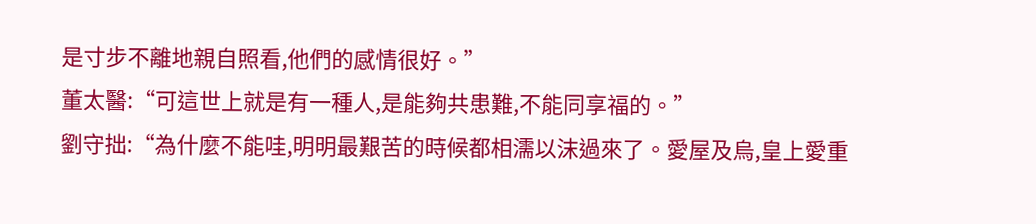是寸步不離地親自照看,他們的感情很好。”
董太醫:“可這世上就是有一種人,是能夠共患難,不能同享福的。”
劉守拙:“為什麼不能哇,明明最艱苦的時候都相濡以沫過來了。愛屋及烏,皇上愛重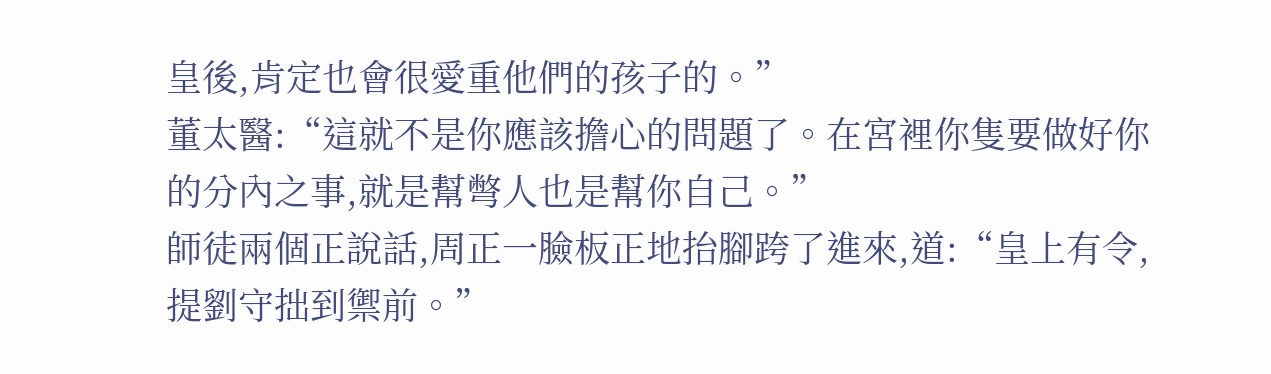皇後,肯定也會很愛重他們的孩子的。”
董太醫:“這就不是你應該擔心的問題了。在宮裡你隻要做好你的分內之事,就是幫彆人也是幫你自己。”
師徒兩個正說話,周正一臉板正地抬腳跨了進來,道:“皇上有令,提劉守拙到禦前。”